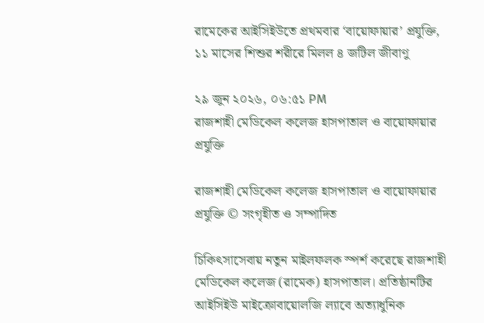রামেকের আইসিইউতে প্রথমবার ‘বায়োফায়ার’ প্রযুক্তি, ১১ মাসের শিশুর শরীরে মিলল ৪ জটিল জীবাণু

২৯ জুন ২০২৬, ০৬:৫১ PM
রাজশাহী মেডিকেল কলেজ হাসপাতাল ও বায়োফায়ার প্রযুক্তি

রাজশাহী মেডিকেল কলেজ হাসপাতাল ও বায়োফায়ার প্রযুক্তি © সংগৃহীত ও সম্পাদিত

চিকিৎসাসেবায় নতুন মাইলফলক স্পর্শ করেছে রাজশাহী মেডিকেল কলেজ (রামেক) হাসপাতাল। প্রতিষ্ঠানটির আইসিইউ মাইক্রোবায়োলজি ল্যাবে অত্যাধুনিক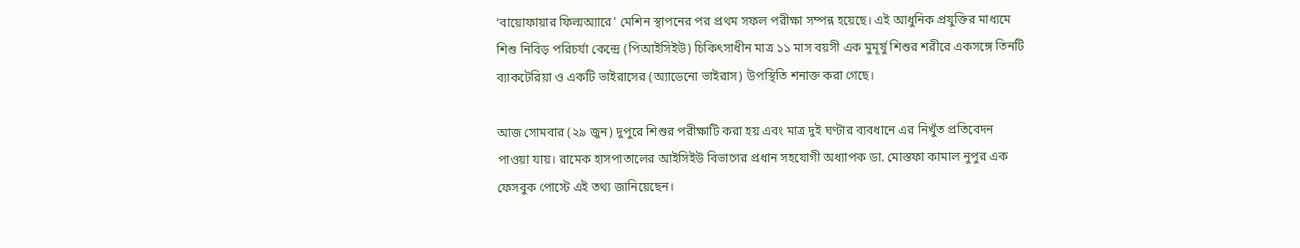‘বায়োফায়ার ফিল্মঅ্যারে’ মেশিন স্থাপনের পর প্রথম সফল পরীক্ষা সম্পন্ন হয়েছে। এই আধুনিক প্রযুক্তির মাধ্যমে শিশু নিবিড় পরিচর্যা কেন্দ্রে (পিআইসিইউ) চিকিৎসাধীন মাত্র ১১ মাস বয়সী এক মুমূর্ষু শিশুর শরীরে একসঙ্গে তিনটি ব্যাকটেরিয়া ও একটি ভাইরাসের (অ্যাডেনো ভাইরাস) উপস্থিতি শনাক্ত করা গেছে।

আজ সোমবার (২৯ জুন) দুপুরে শিশুর পরীক্ষাটি করা হয় এবং মাত্র দুই ঘণ্টার ব্যবধানে এর নিখুঁত প্রতিবেদন পাওয়া যায়। রামেক হাসপাতালের আইসিইউ বিভাগের প্রধান সহযোগী অধ্যাপক ডা. মোস্তফা কামাল নুপুর এক ফেসবুক পোস্টে এই তথ্য জানিয়েছেন।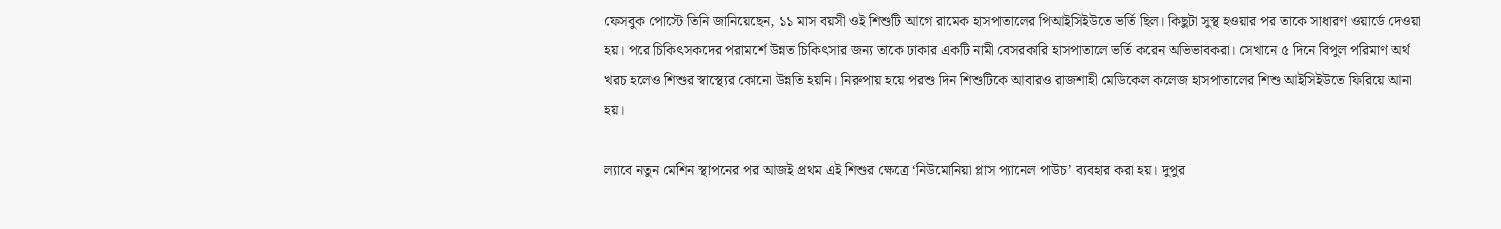ফেসবুক পোস্টে তিনি জানিয়েছেন, ১১ মাস বয়সী ওই শিশুটি আগে রামেক হাসপাতালের পিআইসিইউতে ভর্তি ছিল। কিছুটা সুস্থ হওয়ার পর তাকে সাধারণ ওয়ার্ডে দেওয়া হয়। পরে চিকিৎসকদের পরামর্শে উন্নত চিকিৎসার জন্য তাকে ঢাকার একটি নামী বেসরকারি হাসপাতালে ভর্তি করেন অভিভাবকরা। সেখানে ৫ দিনে বিপুল পরিমাণ অর্থ খরচ হলেও শিশুর স্বাস্থ্যের কোনো উন্নতি হয়নি। নিরুপায় হয়ে পরশু দিন শিশুটিকে আবারও রাজশাহী মেডিকেল কলেজ হাসপাতালের শিশু আইসিইউতে ফিরিয়ে আনা হয়।

ল্যাবে নতুন মেশিন স্থাপনের পর আজই প্রথম এই শিশুর ক্ষেত্রে ‘নিউমোনিয়া প্লাস প্যানেল পাউচ’ ব্যবহার করা হয়। দুপুর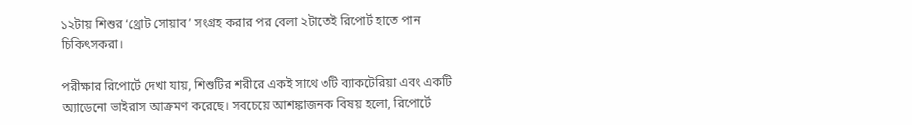১২টায় শিশুর ‘থ্রোট সোয়াব’ সংগ্রহ করার পর বেলা ২টাতেই রিপোর্ট হাতে পান চিকিৎসকরা।

পরীক্ষার রিপোর্টে দেখা যায়, শিশুটির শরীরে একই সাথে ৩টি ব্যাকটেরিয়া এবং একটি অ্যাডেনো ভাইরাস আক্রমণ করেছে। সবচেয়ে আশঙ্কাজনক বিষয় হলো, রিপোর্টে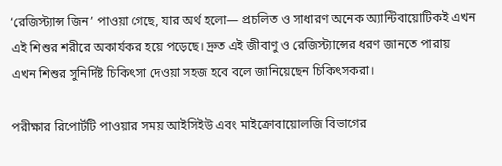‘রেজিস্ট্যান্স জিন’ পাওয়া গেছে, যার অর্থ হলো— প্রচলিত ও সাধারণ অনেক অ্যান্টিবায়োটিকই এখন এই শিশুর শরীরে অকার্যকর হয়ে পড়েছে। দ্রুত এই জীবাণু ও রেজিস্ট্যান্সের ধরণ জানতে পারায় এখন শিশুর সুনির্দিষ্ট চিকিৎসা দেওয়া সহজ হবে বলে জানিয়েছেন চিকিৎসকরা।

পরীক্ষার রিপোর্টটি পাওয়ার সময় আইসিইউ এবং মাইক্রোবায়োলজি বিভাগের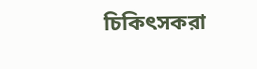চিকিৎসকরা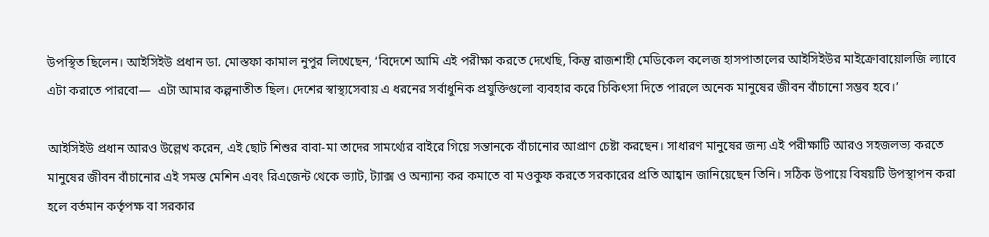উপস্থিত ছিলেন। আইসিইউ প্রধান ডা. মোস্তফা কামাল নুপুর লিখেছেন, ‘বিদেশে আমি এই পরীক্ষা করতে দেখেছি, কিন্তু রাজশাহী মেডিকেল কলেজ হাসপাতালের আইসিইউর মাইক্রোবায়োলজি ল্যাবে এটা করাতে পারবো—  এটা আমার কল্পনাতীত ছিল। দেশের স্বাস্থ্যসেবায় এ ধরনের সর্বাধুনিক প্রযুক্তিগুলো ব্যবহার করে চিকিৎসা দিতে পারলে অনেক মানুষের জীবন বাঁচানো সম্ভব হবে।’

আইসিইউ প্রধান আরও উল্লেখ করেন, এই ছোট শিশুর বাবা-মা তাদের সামর্থ্যের বাইরে গিয়ে সন্তানকে বাঁচানোর আপ্রাণ চেষ্টা করছেন। সাধারণ মানুষের জন্য এই পরীক্ষাটি আরও সহজলভ্য করতে মানুষের জীবন বাঁচানোর এই সমস্ত মেশিন এবং রিএজেন্ট থেকে ভ্যাট, ট্যাক্স ও অন্যান্য কর কমাতে বা মওকুফ করতে সরকারের প্রতি আহ্বান জানিয়েছেন তিনি। সঠিক উপায়ে বিষয়টি উপস্থাপন করা হলে বর্তমান কর্তৃপক্ষ বা সরকার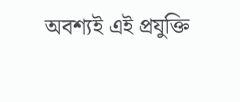অবশ্যই এই প্রযুক্তি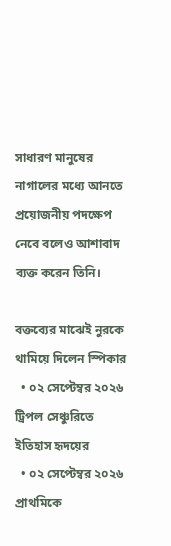সাধারণ মানুষের নাগালের মধ্যে আনতে প্রয়োজনীয় পদক্ষেপ নেবে বলেও আশাবাদ ব্যক্ত করেন তিনি।

বক্তব্যের মাঝেই নুরকে থামিয়ে দিলেন স্পিকার
  • ০২ সেপ্টেম্বর ২০২৬
ট্রিপল সেঞ্চুরিতে ইতিহাস হৃদয়ের
  • ০২ সেপ্টেম্বর ২০২৬
প্রাথমিকে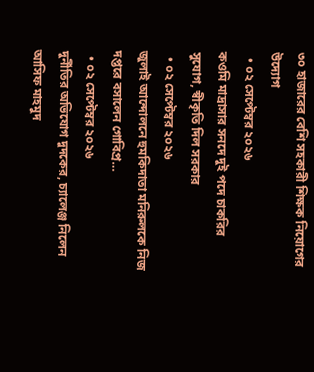৩০ হাজারের বেশি সহকারী শিক্ষক নিয়োগের উদ্যোগ
  • ০২ সেপ্টেম্বর ২০২৬
কওমি মাদ্রাসার সনদে দুই পদে চাকরির সুযোগ, স্বীকৃতি দিল সরকার
  • ০২ সেপ্টেম্বর ২০২৬
জুলাই আন্দোলনে হুমকিদাতা মনিরুলকে নিজ দপ্তরে বসালেন গোবিপ্র…
  • ০২ সেপ্টেম্বর ২০২৬
দুর্নীতির অভিযোগ দুদকের, চ্যালেঞ্জ নিলেন আসিফ মাহমুদ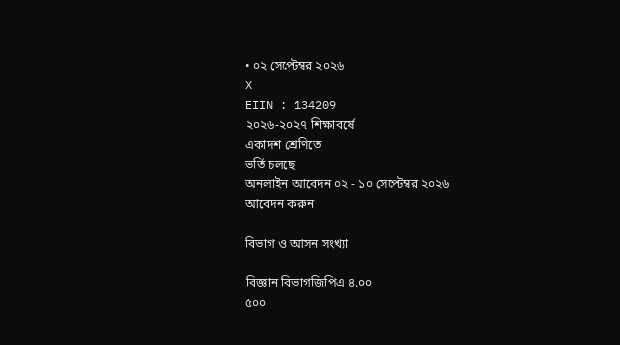• ০২ সেপ্টেম্বর ২০২৬
X
EIIN : 134209
২০২৬-২০২৭ শিক্ষাবর্ষে
একাদশ শ্রেণিতে
ভর্তি চলছে
অনলাইন আবেদন ০২ - ১০ সেপ্টেম্বর ২০২৬
আবেদন করুন

বিভাগ ও আসন সংখ্যা

বিজ্ঞান বিভাগজিপিএ ৪.০০
৫০০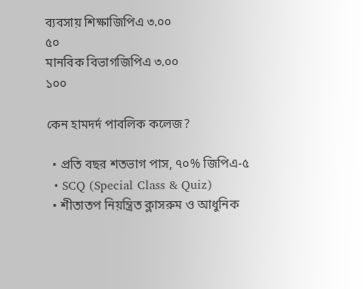ব্যবসায় শিক্ষাজিপিএ ৩.০০
৫০
মানবিক বিভাগজিপিএ ৩.০০
১০০

কেন হামদর্দ পাবলিক কলেজ?

  • প্রতি বছর শতভাগ পাস, ৭০% জিপিএ-৫
  • SCQ (Special Class & Quiz)
  • শীতাতপ নিয়ন্ত্রিত ক্লাসরুম ও আধুনিক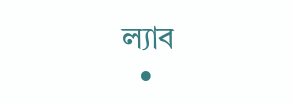ল্যাব
  •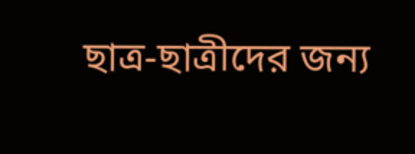ছাত্র-ছাত্রীদের জন্য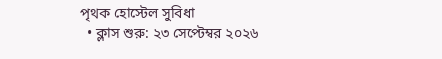পৃথক হোস্টেল সুবিধা
  • ক্লাস শুরু: ২৩ সেপ্টেম্বর ২০২৬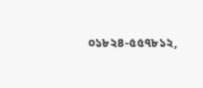০১৮২৪-৫৫৭৮১২,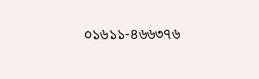০১৬১১-৪৬৬৩৭৬